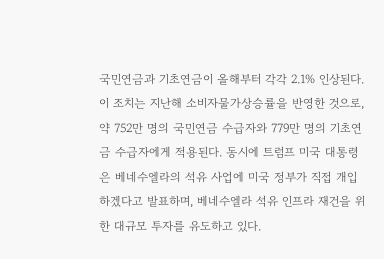국민연금과 기초연금이 올해부터 각각 2.1% 인상된다. 이 조치는 지난해 소비자물가상승률을 반영한 것으로, 약 752만 명의 국민연금 수급자와 779만 명의 기초연금 수급자에게 적용된다. 동시에 트럼프 미국 대통령은 베네수엘라의 석유 사업에 미국 정부가 직접 개입하겠다고 발표하며, 베네수엘라 석유 인프라 재건을 위한 대규모 투자를 유도하고 있다.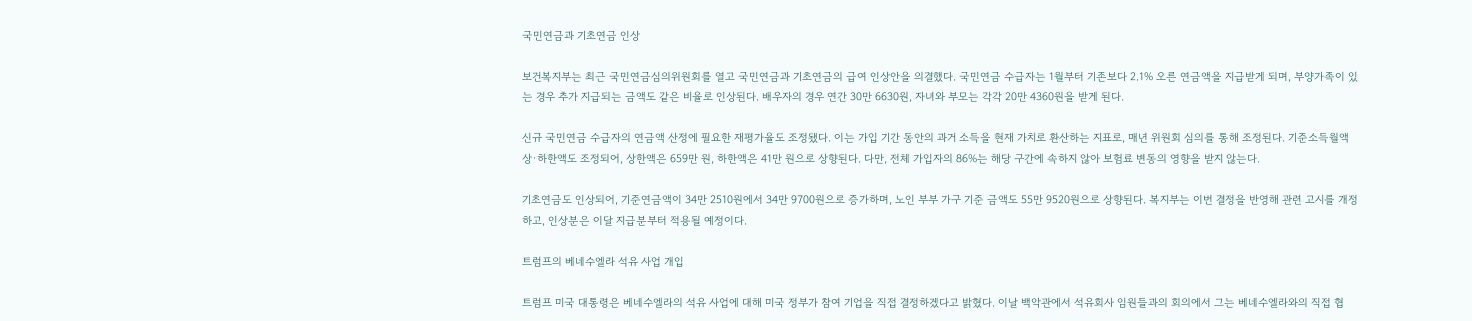국민연금과 기초연금 인상

보건복지부는 최근 국민연금심의위원회를 열고 국민연금과 기초연금의 급여 인상안을 의결했다. 국민연금 수급자는 1월부터 기존보다 2.1% 오른 연금액을 지급받게 되며, 부양가족이 있는 경우 추가 지급되는 금액도 같은 비율로 인상된다. 배우자의 경우 연간 30만 6630원, 자녀와 부모는 각각 20만 4360원을 받게 된다.

신규 국민연금 수급자의 연금액 산정에 필요한 재평가율도 조정됐다. 이는 가입 기간 동안의 과거 소득을 현재 가치로 환산하는 지표로, 매년 위원회 심의를 통해 조정된다. 기준소득월액 상·하한액도 조정되어, 상한액은 659만 원, 하한액은 41만 원으로 상향된다. 다만, 전체 가입자의 86%는 해당 구간에 속하지 않아 보험료 변동의 영향을 받지 않는다.

기초연금도 인상되어, 기준연금액이 34만 2510원에서 34만 9700원으로 증가하며, 노인 부부 가구 기준 금액도 55만 9520원으로 상향된다. 복지부는 이번 결정을 반영해 관련 고시를 개정하고, 인상분은 이달 지급분부터 적용될 예정이다.

트럼프의 베네수엘라 석유 사업 개입

트럼프 미국 대통령은 베네수엘라의 석유 사업에 대해 미국 정부가 참여 기업을 직접 결정하겠다고 밝혔다. 이날 백악관에서 석유회사 임원들과의 회의에서 그는 베네수엘라와의 직접 협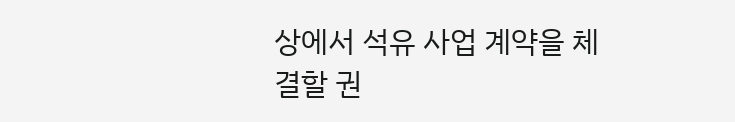상에서 석유 사업 계약을 체결할 권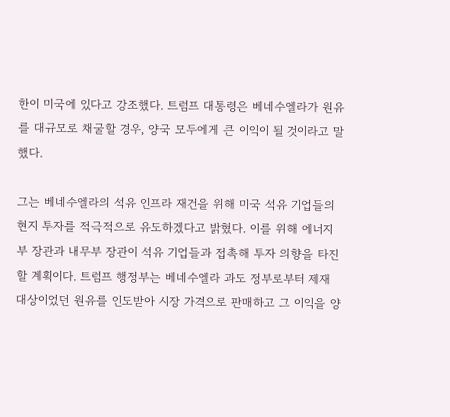한이 미국에 있다고 강조했다. 트럼프 대통령은 베네수엘라가 원유를 대규모로 채굴할 경우, 양국 모두에게 큰 이익이 될 것이라고 말했다.

그는 베네수엘라의 석유 인프라 재건을 위해 미국 석유 기업들의 현지 투자를 적극적으로 유도하겠다고 밝혔다. 이를 위해 에너지부 장관과 내무부 장관이 석유 기업들과 접촉해 투자 의향을 타진할 계획이다. 트럼프 행정부는 베네수엘라 과도 정부로부터 제재 대상이었던 원유를 인도받아 시장 가격으로 판매하고 그 이익을 양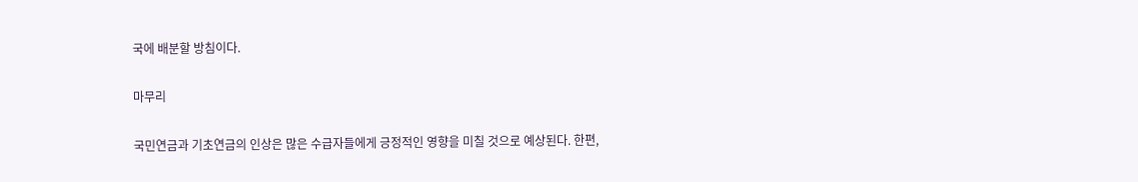국에 배분할 방침이다.

마무리

국민연금과 기초연금의 인상은 많은 수급자들에게 긍정적인 영향을 미칠 것으로 예상된다. 한편,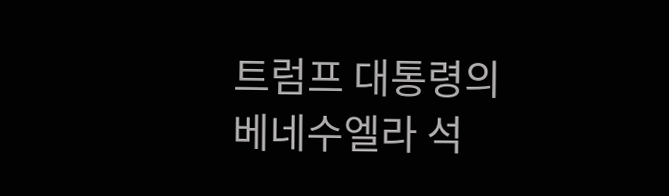트럼프 대통령의 베네수엘라 석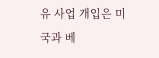유 사업 개입은 미국과 베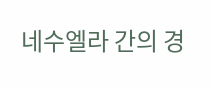네수엘라 간의 경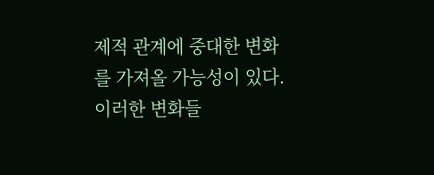제적 관계에 중대한 변화를 가져올 가능성이 있다. 이러한 변화들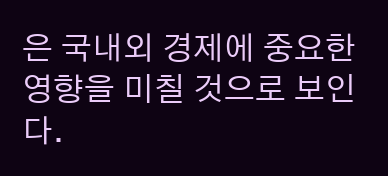은 국내외 경제에 중요한 영향을 미칠 것으로 보인다.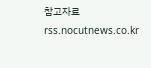참고자료
rss.nocutnews.co.kr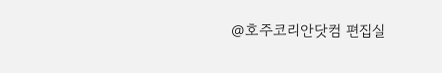@호주코리안닷컴 편집실